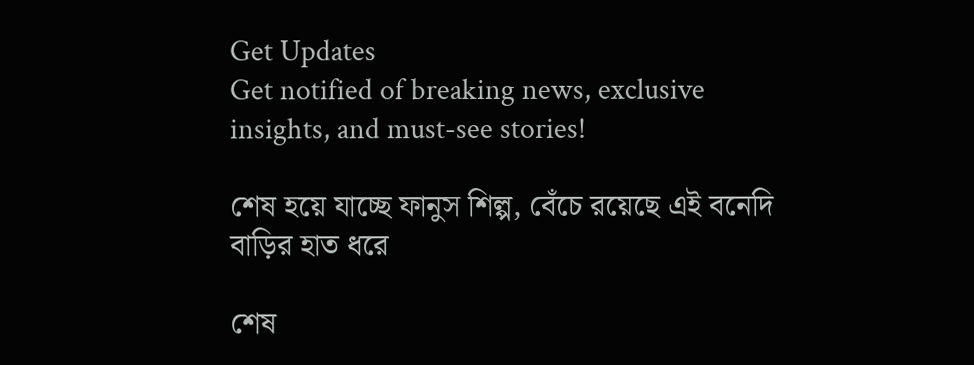Get Updates
Get notified of breaking news, exclusive insights, and must-see stories!

শেষ হয়ে যাচ্ছে ফানুস শিল্প, বেঁচে রয়েছে এই বনেদি বাড়ির হাত ধরে

শেষ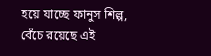হয়ে যাচ্ছে ফানুস শিল্প, বেঁচে রয়েছে এই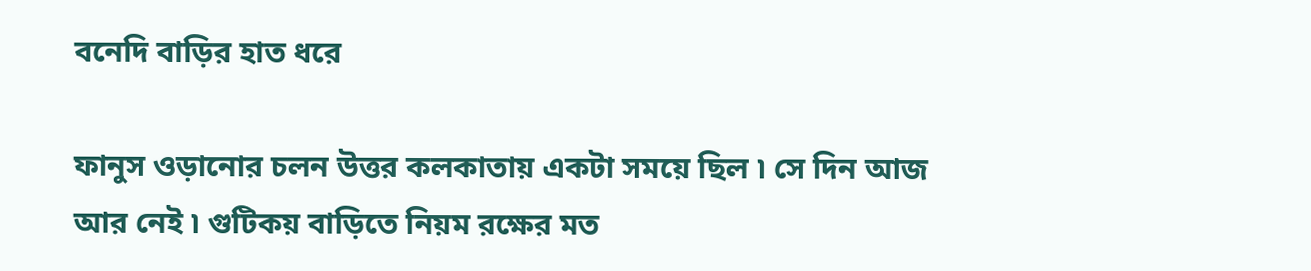বনেদি বাড়ির হাত ধরে

ফানুস ওড়ানোর চলন উত্তর কলকাতায় একটা সময়ে ছিল ৷ সে দিন আজ আর নেই ৷ গুটিকয় বাড়িতে নিয়ম রক্ষের মত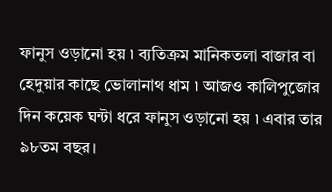ফানুস ওড়ানো হয় ৷ ব্যতিক্রম মানিকতলা বাজার বা হেদুয়ার কাছে ভোলানাথ ধাম ৷ আজও কালিপুজোর দিন কয়েক ঘন্টা ধরে ফানুস ওড়ানো হয় ৷ এবার তার ৯৮তম বছর।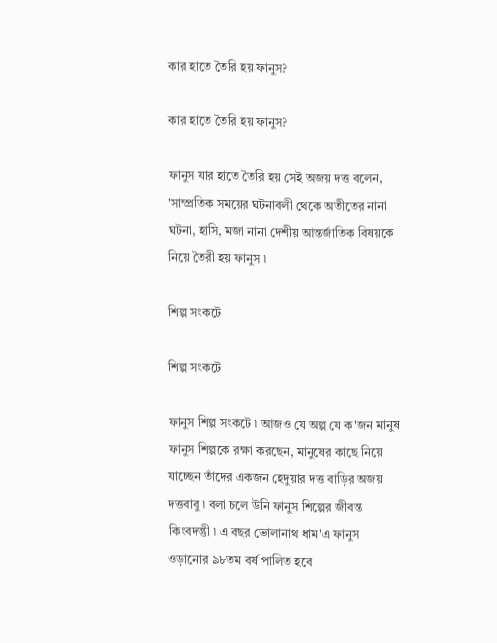কার হাতে তৈরি হয় ফানুস?

কার হাতে তৈরি হয় ফানুস?

ফানুস যার হাতে তৈরি হয় সেই অজয় দত্ত বলেন, 'সাম্প্রতিক সময়ের ঘটনাবলী থেকে অতীতের নানা ঘটনা, হাসি, মজা নানা দেশীয় আন্তর্জাতিক বিষয়কে নিয়ে তৈরী হয় ফানুস ৷

শিল্প সংকটে

শিল্প সংকটে

ফানুস শিল্প সংকটে ৷ আজও যে অল্প যে ক'জন মানুষ ফানুস শিল্পকে রক্ষা করছেন, মানুষের কাছে নিয়ে যাচ্ছেন তাঁদের একজন হেদুয়ার দত্ত বাড়ির অজয় দত্তবাবু ৷ বলা চলে উনি ফানুস শিল্পের জীবন্ত কিংবদন্তুী ৷ এ বছর ভোলানাথ ধাম'এ ফানুস ওড়ানোর ৯৮তম বর্ষ পালিত হবে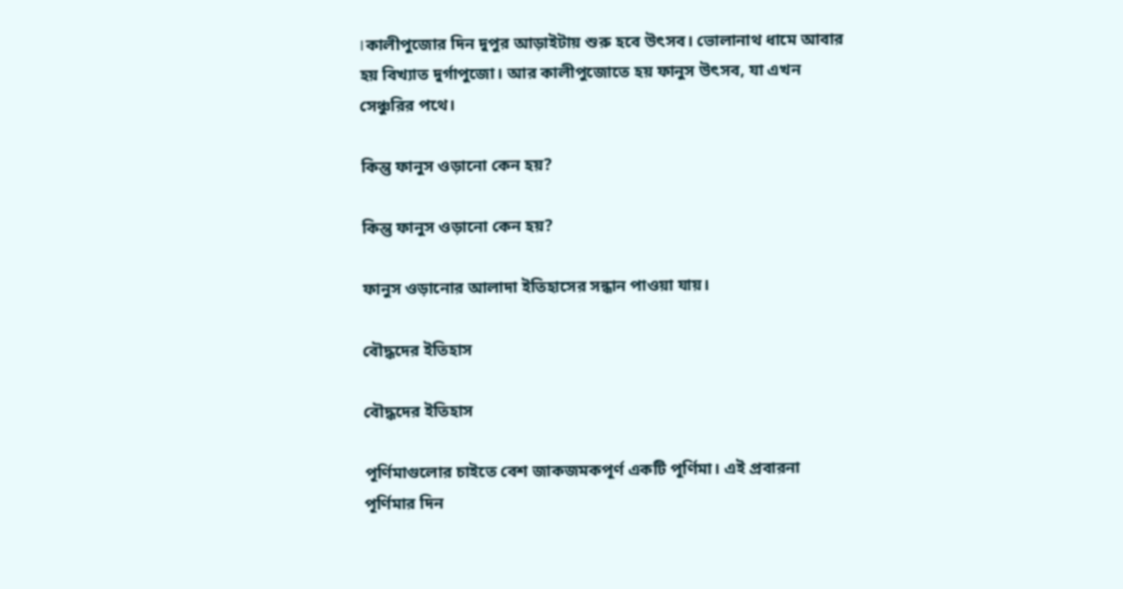।কালীপুজোর দিন দুপুর আড়াইটায় শুরু হবে উৎসব। ভোলানাথ ধামে আবার হয় বিখ্যাত দুর্গাপুজো। আর কালীপুজোতে হয় ফানুস উৎসব, যা এখন সেঞ্চুরির পথে।

কিন্তু ফানুস ওড়ানো কেন হয়?

কিন্তু ফানুস ওড়ানো কেন হয়?

ফানুস ওড়ানোর আলাদা ইতিহাসের সন্ধান পাওয়া যায়।

বৌদ্ধদের ইতিহাস

বৌদ্ধদের ইতিহাস

পূর্ণিমাগুলোর চাইতে বেশ জাকজমকপূর্ণ একটি পূর্ণিমা। এই প্রবারনা পূর্ণিমার দিন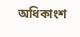অধিকাংশ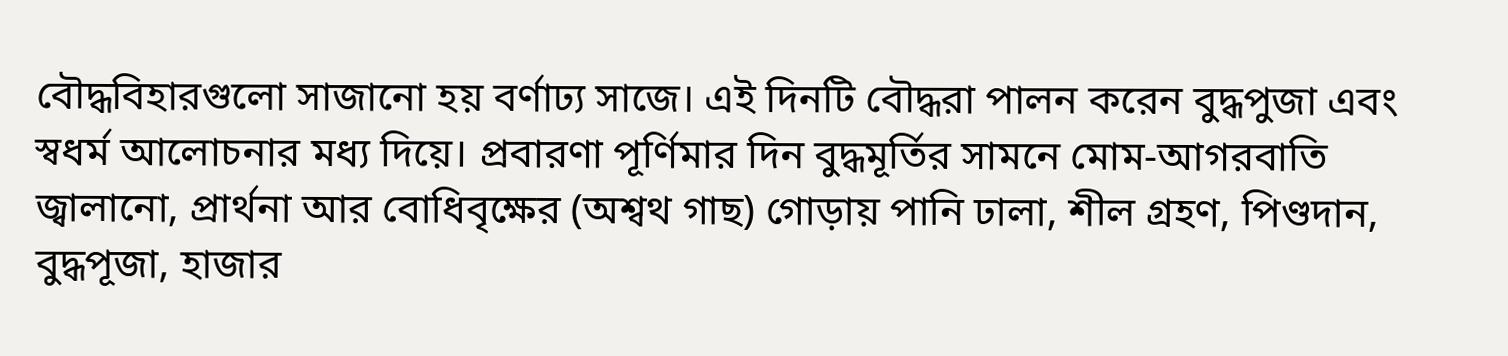বৌদ্ধবিহারগুলো সাজানো হয় বর্ণাঢ্য সাজে। এই দিনটি বৌদ্ধরা পালন করেন বুদ্ধপুজা এবং স্বধর্ম আলোচনার মধ্য দিয়ে। প্রবারণা পূর্ণিমার দিন বুদ্ধমূর্তির সামনে মোম-আগরবাতি জ্বালানো, প্রার্থনা আর বোধিবৃক্ষের (অশ্বথ গাছ) গোড়ায় পানি ঢালা, শীল গ্রহণ, পিণ্ডদান, বুদ্ধপূজা, হাজার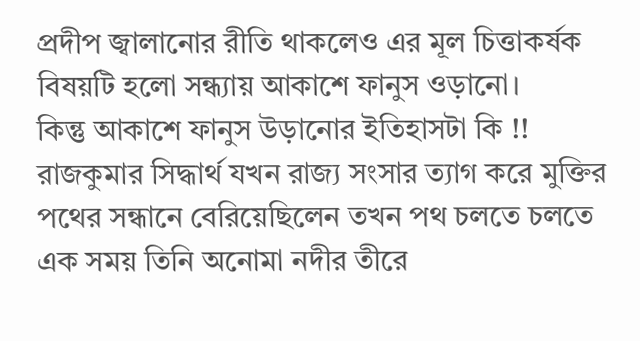প্রদীপ জ্বালানোর রীতি থাকলেও এর মূল চিত্তাকর্ষক বিষয়টি হলো সন্ধ্যায় আকাশে ফানুস ওড়ানো।
কিন্তু আকাশে ফানুস উড়ানোর ইতিহাসটা কি !! রাজকুমার সিদ্ধার্থ যখন রাজ্য সংসার ত্যাগ করে মুক্তির পথের সন্ধানে বেরিয়েছিলেন তখন পথ চলতে চলতে এক সময় তিনি অনোমা নদীর তীরে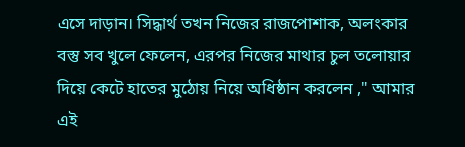এসে দাড়ান। সিদ্ধার্থ তখন নিজের রাজপোশাক, অলংকার বস্তু সব খুলে ফেলেন, এরপর নিজের মাথার চুল তলোয়ার দিয়ে কেটে হাতের মুঠোয় নিয়ে অধিষ্ঠান করলেন ," আমার এই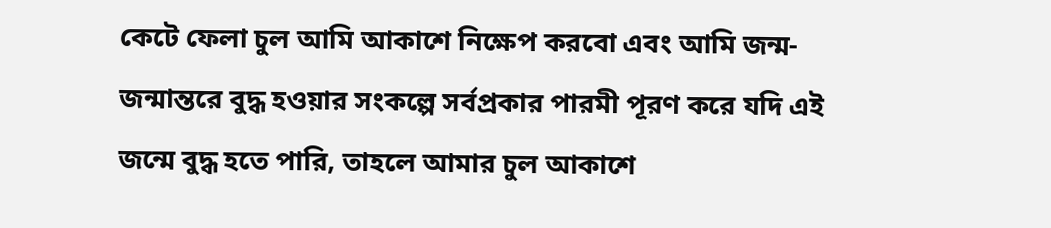কেটে ফেলা চুল আমি আকাশে নিক্ষেপ করবো এবং আমি জন্ম-জন্মান্তরে বুদ্ধ হওয়ার সংকল্পে সর্বপ্রকার পারমী পূরণ করে যদি এই জন্মে বুদ্ধ হতে পারি, তাহলে আমার চুল আকাশে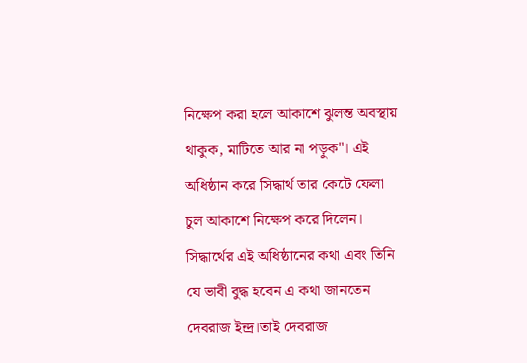নিক্ষেপ করা হলে আকাশে ঝুলন্ত অবস্থায় থাকুক, মাটিতে আর না পড়ুক"। এই অধিষ্ঠান করে সিদ্ধার্থ তার কেটে ফেলা চুল আকাশে নিক্ষেপ করে দিলেন। সিদ্ধার্থের এই অধিষ্ঠানের কথা এবং তিনি যে ভাবী বুদ্ধ হবেন এ কথা জানতেন দেবরাজ ইন্দ্র।তাই দেবরাজ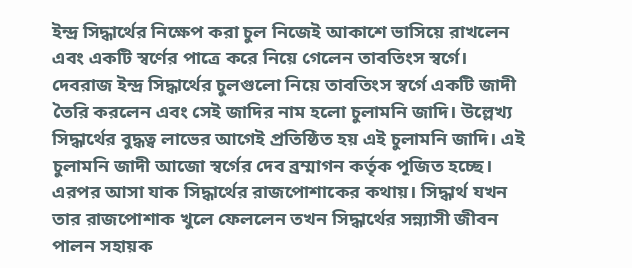ইন্দ্র সিদ্ধার্থের নিক্ষেপ করা চুল নিজেই আকাশে ভাসিয়ে রাখলেন এবং একটি স্বর্ণের পাত্রে করে নিয়ে গেলেন তাবতিংস স্বর্গে। দেবরাজ ইন্দ্র সিদ্ধার্থের চুলগুলো নিয়ে তাবতিংস স্বর্গে একটি জাদী তৈরি করলেন এবং সেই জাদির নাম হলো চুলামনি জাদি। উল্লেখ্য সিদ্ধার্থের বুদ্ধত্ব লাভের আগেই প্রতিষ্ঠিত হয় এই চুলামনি জাদি। এই চুলামনি জাদী আজো স্বর্গের দেব ব্রম্মাগন কর্তৃক পূজিত হচ্ছে। এরপর আসা যাক সিদ্ধার্থের রাজপোশাকের কথায়। সিদ্ধার্থ যখন তার রাজপোশাক খুলে ফেললেন তখন সিদ্ধার্থের সন্ন্যাসী জীবন পালন সহায়ক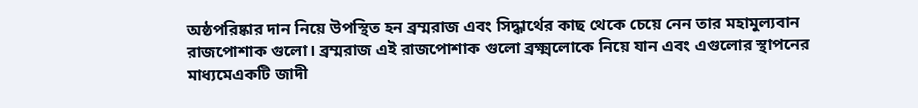অষ্ঠপরিষ্কার দান নিয়ে উপস্থিত হন ব্রম্মরাজ এবং সিদ্ধার্থের কাছ থেকে চেয়ে নেন তার মহামুল্যবান রাজপোশাক গুলো। ব্রম্মরাজ এই রাজপোশাক গুলো ব্রক্ষ্মলোকে নিয়ে যান এবং এগুলোর স্থাপনের মাধ্যমেএকটি জাদী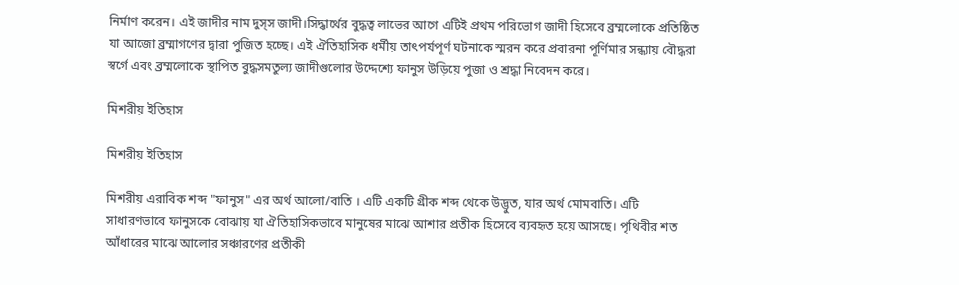নির্মাণ করেন। এই জাদীর নাম দুস্স জাদী।সিদ্ধার্থের বুদ্ধত্ব লাভের আগে এটিই প্রথম পরিভোগ জাদী হিসেবে ব্রম্মলোকে প্রতিষ্ঠিত যা আজো ব্রম্মাগণের দ্বারা পুজিত হচ্ছে। এই ঐতিহাসিক ধর্মীয় তাৎপর্যপূর্ণ ঘটনাকে স্মরন করে প্রবারনা পূর্ণিমার সন্ধ্যায় বৌদ্ধরা স্বর্গে এবং ব্রম্মলোকে স্থাপিত বুদ্ধসমতুল্য জাদীগুলোর উদ্দেশ্যে ফানুস উড়িয়ে পুজা ও শ্রদ্ধা নিবেদন করে।

মিশরীয় ইতিহাস

মিশরীয় ইতিহাস

মিশরীয় এরাবিক শব্দ "ফানুস" এর অর্থ আলো/বাতি । এটি একটি গ্রীক শব্দ থেকে উদ্ভুত, যার অর্থ মোমবাতি। এটি সাধারণভাবে ফানুসকে বোঝায় যা ঐতিহাসিকভাবে মানুষের মাঝে আশার প্রতীক হিসেবে ব্যবহৃত হয়ে আসছে। পৃথিবীর শত আঁধারের মাঝে আলোর সঞ্চারণের প্রতীকী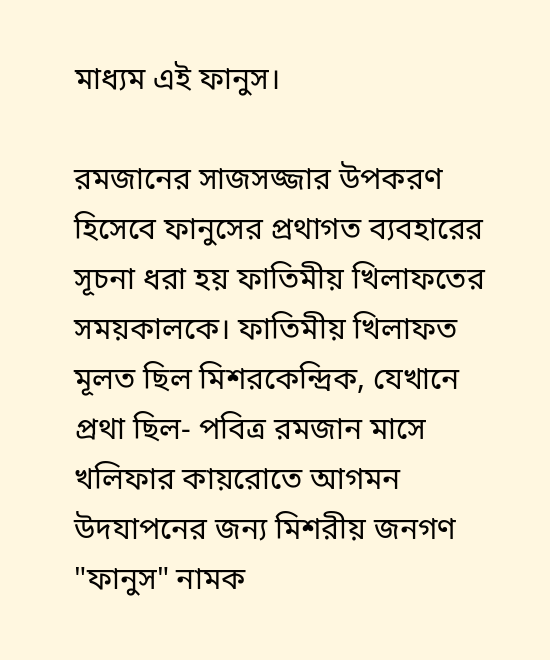মাধ্যম এই ফানুস।

রমজানের সাজসজ্জার উপকরণ হিসেবে ফানুসের প্রথাগত ব্যবহারের সূচনা ধরা হয় ফাতিমীয় খিলাফতের সময়কালকে। ফাতিমীয় খিলাফত মূলত ছিল মিশরকেন্দ্রিক, যেখানে প্রথা ছিল- পবিত্র রমজান মাসে খলিফার কায়রোতে আগমন উদযাপনের জন্য মিশরীয় জনগণ "ফানুস" নামক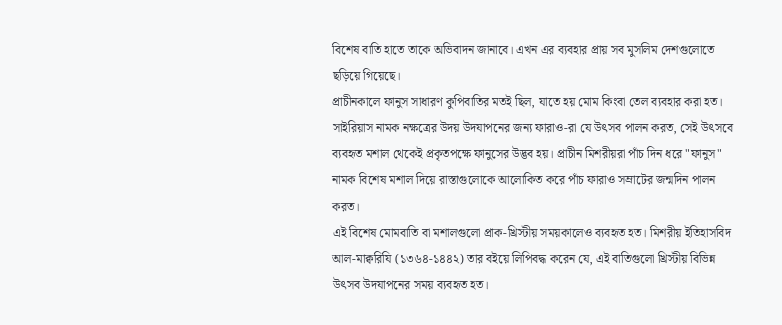বিশেষ বাতি হাতে তাকে অভিবাদন জানাবে। এখন এর ব্যবহার প্রায় সব মুসলিম দেশগুলোতে ছড়িয়ে গিয়েছে।
প্রাচীনকালে ফানুস সাধারণ কুপিবাতির মতই ছিল, যাতে হয় মোম কিংবা তেল ব্যবহার করা হত। সাইরিয়াস নামক নক্ষত্রের উদয় উদযাপনের জন্য ফারাও-রা যে উৎসব পালন করত, সেই উৎসবে ব্যবহৃত মশাল থেকেই প্রকৃতপক্ষে ফানুসের উদ্ভব হয়। প্রাচীন মিশরীয়রা পাঁচ দিন ধরে "ফানুস" নামক বিশেষ মশাল দিয়ে রাস্তাগুলোকে আলোকিত করে পাঁচ ফারাও সম্রাটের জন্মদিন পালন করত।
এই বিশেষ মোমবাতি বা মশালগুলো প্রাক-খ্রিস্টীয় সময়কালেও ব্যবহৃত হত। মিশরীয় ইতিহাসবিদ আল-মাক্বরিযি (১৩৬৪-১৪৪২) তার বইয়ে লিপিবদ্ধ করেন যে, এই বাতিগুলো খ্রিস্টীয় বিভিন্ন উৎসব উদযাপনের সময় ব্যবহৃত হত।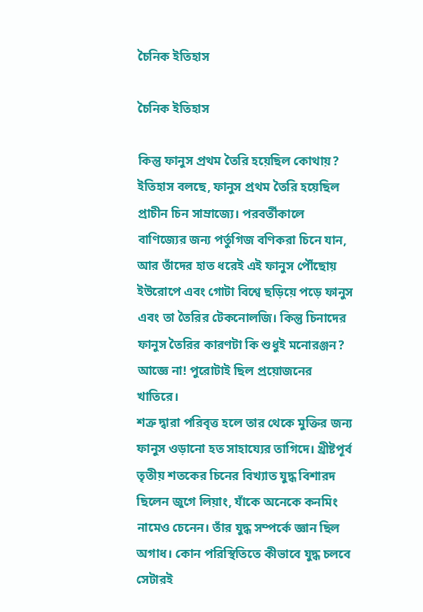চৈনিক ইতিহাস

চৈনিক ইতিহাস

কিন্তু ফানুস প্রথম তৈরি হয়েছিল কোথায়? ইতিহাস বলছে, ফানুস প্রথম তৈরি হয়েছিল প্রাচীন চিন সাম্রাজ্যে। পরবর্তীকালে বাণিজ্যের জন্য পর্তুগিজ বণিকরা চিনে যান, আর তাঁদের হাত ধরেই এই ফানুস পৌঁছোয় ইউরোপে এবং গোটা বিশ্বে ছড়িয়ে পড়ে ফানুস এবং তা তৈরির টেকনোলজি। কিন্তু চিনাদের ফানুস তৈরির কারণটা কি শুধুই মনোরঞ্জন? আজ্ঞে না! পুরোটাই ছিল প্রয়োজনের খাতিরে।
শত্রু দ্বারা পরিবৃত্ত হলে তার থেকে মুক্তির জন্য ফানুস ওড়ানো হত সাহায্যের তাগিদে। খ্রীষ্টপূর্ব তৃতীয় শতকের চিনের বিখ্যাত যুদ্ধ বিশারদ ছিলেন জুগে লিয়াং, যাঁকে অনেকে কনমিং নামেও চেনেন। তাঁর যুদ্ধ সম্পর্কে জ্ঞান ছিল অগাধ। কোন পরিস্থিতিতে কীভাবে যুদ্ধ চলবে সেটারই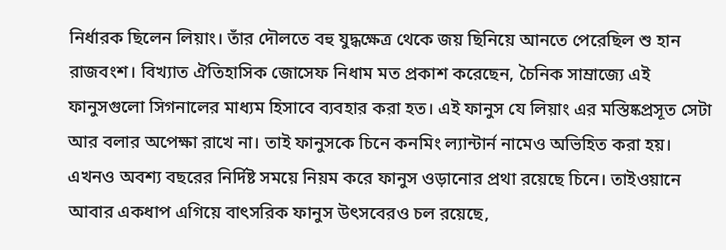নির্ধারক ছিলেন লিয়াং। তাঁর দৌলতে বহু যুদ্ধক্ষেত্র থেকে জয় ছিনিয়ে আনতে পেরেছিল শু হান রাজবংশ। বিখ্যাত ঐতিহাসিক জোসেফ নিধাম মত প্রকাশ করেছেন, চৈনিক সাম্রাজ্যে এই ফানুসগুলো সিগনালের মাধ্যম হিসাবে ব্যবহার করা হত। এই ফানুস যে লিয়াং এর মস্তিষ্কপ্রসূত সেটা আর বলার অপেক্ষা রাখে না। তাই ফানুসকে চিনে কনমিং ল্যান্টার্ন নামেও অভিহিত করা হয়। এখনও অবশ্য বছরের নির্দিষ্ট সময়ে নিয়ম করে ফানুস ওড়ানোর প্রথা রয়েছে চিনে। তাইওয়ানে আবার একধাপ এগিয়ে বাৎসরিক ফানুস উৎসবেরও চল রয়েছে,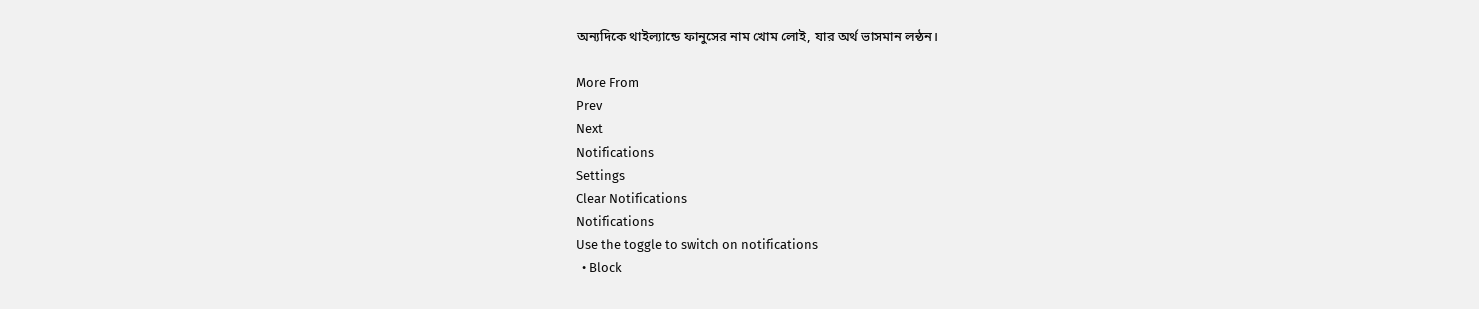অন্যদিকে থাইল্যান্ডে ফানুসের নাম খোম লোই, যার অর্থ ভাসমান লন্ঠন।

More From
Prev
Next
Notifications
Settings
Clear Notifications
Notifications
Use the toggle to switch on notifications
  • Block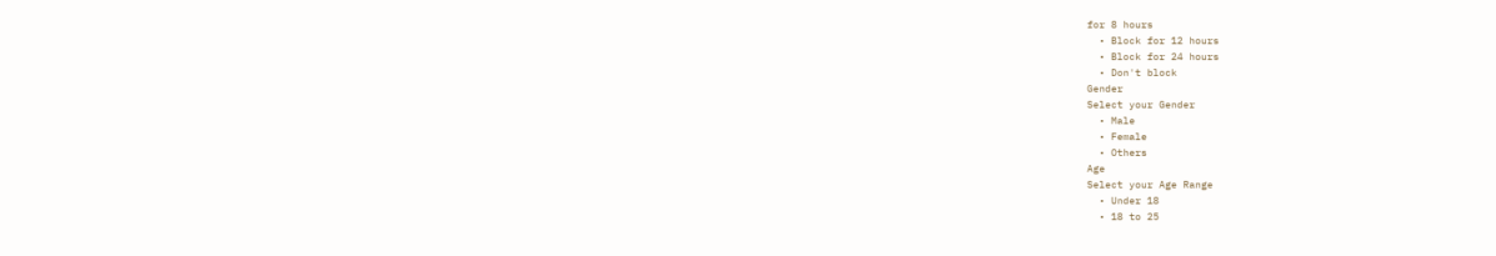for 8 hours
  • Block for 12 hours
  • Block for 24 hours
  • Don't block
Gender
Select your Gender
  • Male
  • Female
  • Others
Age
Select your Age Range
  • Under 18
  • 18 to 25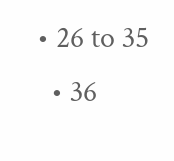• 26 to 35
  • 36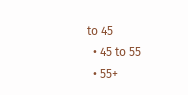to 45
  • 45 to 55
  • 55+